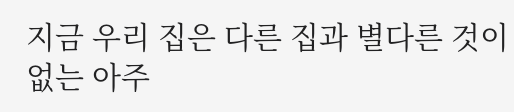지금 우리 집은 다른 집과 별다른 것이 없는 아주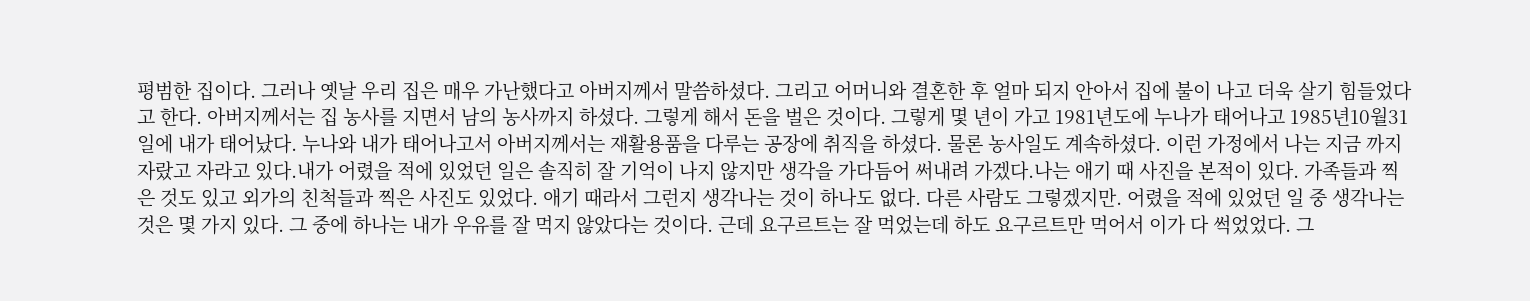평범한 집이다. 그러나 옛날 우리 집은 매우 가난했다고 아버지께서 말씀하셨다. 그리고 어머니와 결혼한 후 얼마 되지 안아서 집에 불이 나고 더욱 살기 힘들었다고 한다. 아버지께서는 집 농사를 지면서 남의 농사까지 하셨다. 그렇게 해서 돈을 벌은 것이다. 그렇게 몇 년이 가고 1981년도에 누나가 태어나고 1985년10월31일에 내가 태어났다. 누나와 내가 태어나고서 아버지께서는 재활용품을 다루는 공장에 취직을 하셨다. 물론 농사일도 계속하셨다. 이런 가정에서 나는 지금 까지 자랐고 자라고 있다.내가 어렸을 적에 있었던 일은 솔직히 잘 기억이 나지 않지만 생각을 가다듬어 써내려 가겠다.나는 애기 때 사진을 본적이 있다. 가족들과 찍은 것도 있고 외가의 친척들과 찍은 사진도 있었다. 애기 때라서 그런지 생각나는 것이 하나도 없다. 다른 사람도 그렇겠지만. 어렸을 적에 있었던 일 중 생각나는 것은 몇 가지 있다. 그 중에 하나는 내가 우유를 잘 먹지 않았다는 것이다. 근데 요구르트는 잘 먹었는데 하도 요구르트만 먹어서 이가 다 썩었었다. 그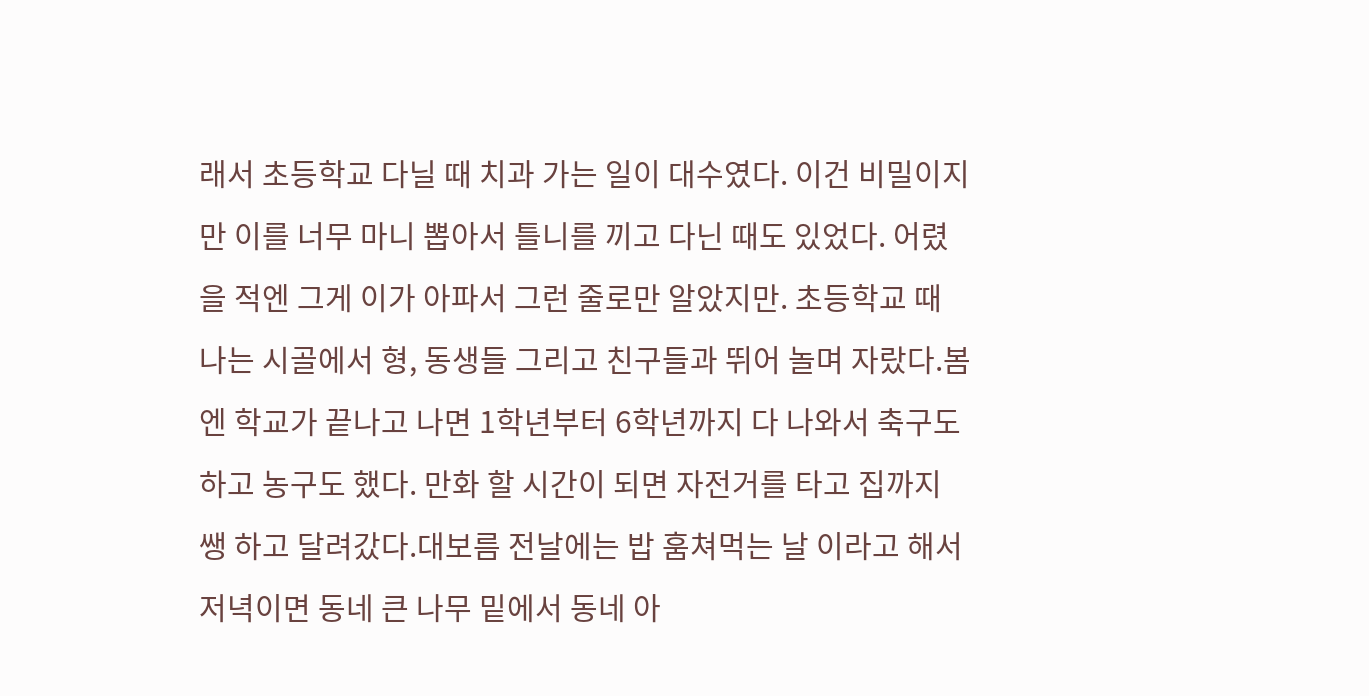래서 초등학교 다닐 때 치과 가는 일이 대수였다. 이건 비밀이지만 이를 너무 마니 뽑아서 틀니를 끼고 다닌 때도 있었다. 어렸을 적엔 그게 이가 아파서 그런 줄로만 알았지만. 초등학교 때 나는 시골에서 형, 동생들 그리고 친구들과 뛰어 놀며 자랐다.봄엔 학교가 끝나고 나면 1학년부터 6학년까지 다 나와서 축구도하고 농구도 했다. 만화 할 시간이 되면 자전거를 타고 집까지 쌩 하고 달려갔다.대보름 전날에는 밥 훔쳐먹는 날 이라고 해서 저녁이면 동네 큰 나무 밑에서 동네 아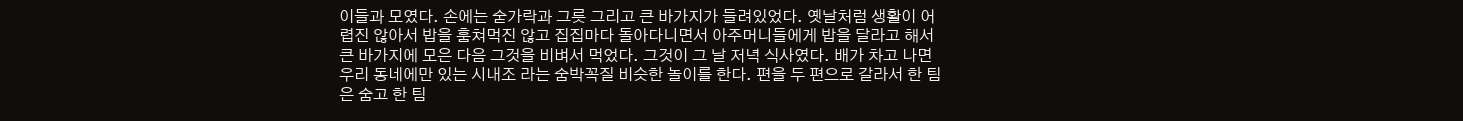이들과 모였다. 손에는 숟가락과 그릇 그리고 큰 바가지가 들려있었다. 옛날처럼 생활이 어렵진 않아서 밥을 훔쳐먹진 않고 집집마다 돌아다니면서 아주머니들에게 밥을 달라고 해서 큰 바가지에 모은 다음 그것을 비벼서 먹었다. 그것이 그 날 저녁 식사였다. 배가 차고 나면 우리 동네에만 있는 시내조 라는 숨박꼭질 비슷한 놀이를 한다. 편을 두 편으로 갈라서 한 팀은 숨고 한 팀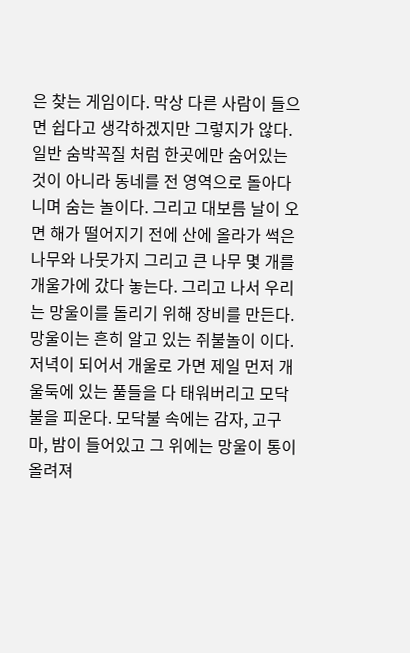은 찾는 게임이다. 막상 다른 사람이 들으면 쉽다고 생각하겠지만 그렇지가 않다. 일반 숨박꼭질 처럼 한곳에만 숨어있는 것이 아니라 동네를 전 영역으로 돌아다니며 숨는 놀이다. 그리고 대보름 날이 오면 해가 떨어지기 전에 산에 올라가 썩은 나무와 나뭇가지 그리고 큰 나무 몇 개를 개울가에 갔다 놓는다. 그리고 나서 우리는 망울이를 돌리기 위해 장비를 만든다. 망울이는 흔히 알고 있는 쥐불놀이 이다. 저녁이 되어서 개울로 가면 제일 먼저 개울둑에 있는 풀들을 다 태워버리고 모닥불을 피운다. 모닥불 속에는 감자, 고구마, 밤이 들어있고 그 위에는 망울이 통이 올려져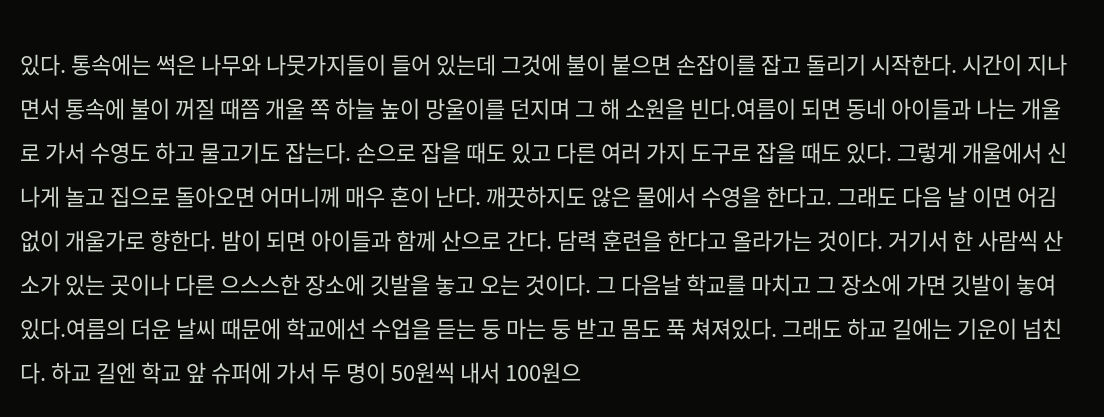있다. 통속에는 썩은 나무와 나뭇가지들이 들어 있는데 그것에 불이 붙으면 손잡이를 잡고 돌리기 시작한다. 시간이 지나면서 통속에 불이 꺼질 때쯤 개울 쪽 하늘 높이 망울이를 던지며 그 해 소원을 빈다.여름이 되면 동네 아이들과 나는 개울로 가서 수영도 하고 물고기도 잡는다. 손으로 잡을 때도 있고 다른 여러 가지 도구로 잡을 때도 있다. 그렇게 개울에서 신나게 놀고 집으로 돌아오면 어머니께 매우 혼이 난다. 깨끗하지도 않은 물에서 수영을 한다고. 그래도 다음 날 이면 어김없이 개울가로 향한다. 밤이 되면 아이들과 함께 산으로 간다. 담력 훈련을 한다고 올라가는 것이다. 거기서 한 사람씩 산소가 있는 곳이나 다른 으스스한 장소에 깃발을 놓고 오는 것이다. 그 다음날 학교를 마치고 그 장소에 가면 깃발이 놓여있다.여름의 더운 날씨 때문에 학교에선 수업을 듣는 둥 마는 둥 받고 몸도 푹 쳐져있다. 그래도 하교 길에는 기운이 넘친다. 하교 길엔 학교 앞 슈퍼에 가서 두 명이 50원씩 내서 100원으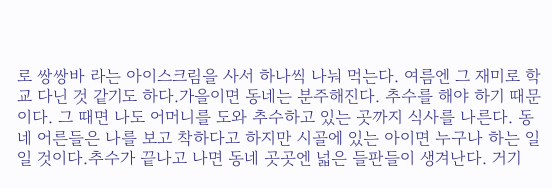로 쌍쌍바 라는 아이스크림을 사서 하나씩 나눠 먹는다. 여름엔 그 재미로 학교 다닌 것 같기도 하다.가을이면 동네는 분주해진다. 추수를 해야 하기 때문이다. 그 때면 나도 어머니를 도와 추수하고 있는 곳까지 식사를 나른다. 동네 어른들은 나를 보고 착하다고 하지만 시골에 있는 아이면 누구나 하는 일일 것이다.추수가 끝나고 나면 동네 곳곳엔 넓은 들판들이 생겨난다. 거기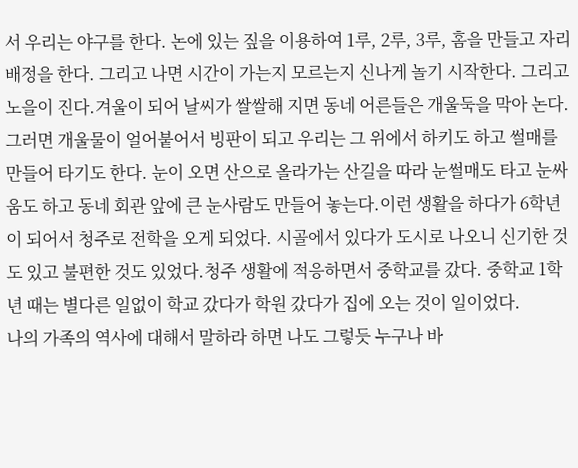서 우리는 야구를 한다. 논에 있는 짚을 이용하여 1루, 2루, 3루, 홈을 만들고 자리 배정을 한다. 그리고 나면 시간이 가는지 모르는지 신나게 놀기 시작한다. 그리고 노을이 진다.겨울이 되어 날씨가 쌀쌀해 지면 동네 어른들은 개울둑을 막아 논다. 그러면 개울물이 얼어붙어서 빙판이 되고 우리는 그 위에서 하키도 하고 썰매를 만들어 타기도 한다. 눈이 오면 산으로 올라가는 산길을 따라 눈썰매도 타고 눈싸움도 하고 동네 회관 앞에 큰 눈사람도 만들어 놓는다.이런 생활을 하다가 6학년이 되어서 청주로 전학을 오게 되었다. 시골에서 있다가 도시로 나오니 신기한 것도 있고 불편한 것도 있었다.청주 생활에 적응하면서 중학교를 갔다. 중학교 1학년 때는 별다른 일없이 학교 갔다가 학원 갔다가 집에 오는 것이 일이었다.
나의 가족의 역사에 대해서 말하라 하면 나도 그렇듯 누구나 바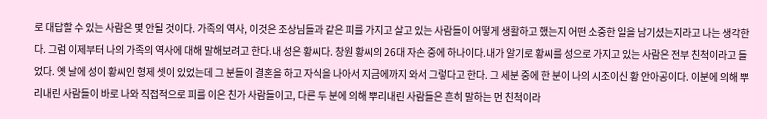로 대답할 수 있는 사람은 몇 안될 것이다. 가족의 역사, 이것은 조상님들과 같은 피를 가지고 살고 있는 사람들이 어떻게 생활하고 했는지 어떤 소중한 일을 남기셨는지라고 나는 생각한다. 그럼 이제부터 나의 가족의 역사에 대해 말해보려고 한다.내 성은 황씨다. 창원 황씨의 26대 자손 중에 하나이다.내가 알기로 황씨를 성으로 가지고 있는 사람은 전부 친척이라고 들었다. 옛 날에 성이 황씨인 형제 셋이 있었는데 그 분들이 결혼을 하고 자식을 나아서 지금에까지 와서 그렇다고 한다. 그 세분 중에 한 분이 나의 시조이신 황 안아공이다. 이분에 의해 뿌리내린 사람들이 바로 나와 직접적으로 피를 이은 친가 사람들이고, 다른 두 분에 의해 뿌리내린 사람들은 흔히 말하는 먼 친척이라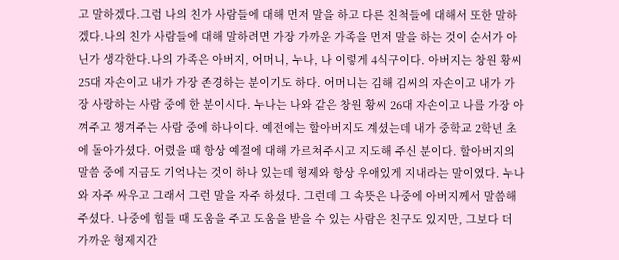고 말하겠다.그럼 나의 친가 사람들에 대해 먼저 말을 하고 다른 친척들에 대해서 또한 말하겠다.나의 친가 사람들에 대해 말하려면 가장 가까운 가족을 먼저 말을 하는 것이 순서가 아닌가 생각한다.나의 가족은 아버지, 어머니, 누나, 나 이렇게 4식구이다. 아버지는 창원 황씨 25대 자손이고 내가 가장 존경하는 분이기도 하다. 어머니는 김해 김씨의 자손이고 내가 가장 사랑하는 사람 중에 한 분이시다. 누나는 나와 같은 창원 황씨 26대 자손이고 나를 가장 아껴주고 챙겨주는 사람 중에 하나이다. 예전에는 할아버지도 계셨는데 내가 중학교 2학년 초에 돌아가셨다. 어렸을 때 항상 예절에 대해 가르쳐주시고 지도해 주신 분이다. 할아버지의 말씀 중에 지금도 기억나는 것이 하나 있는데 형제와 항상 우애있게 지내라는 말이였다. 누나와 자주 싸우고 그래서 그런 말을 자주 하셨다. 그런데 그 속뜻은 나중에 아버지께서 말씀해 주셨다. 나중에 힘들 때 도움을 주고 도움을 받을 수 있는 사람은 친구도 있지만, 그보다 더 가까운 형제지간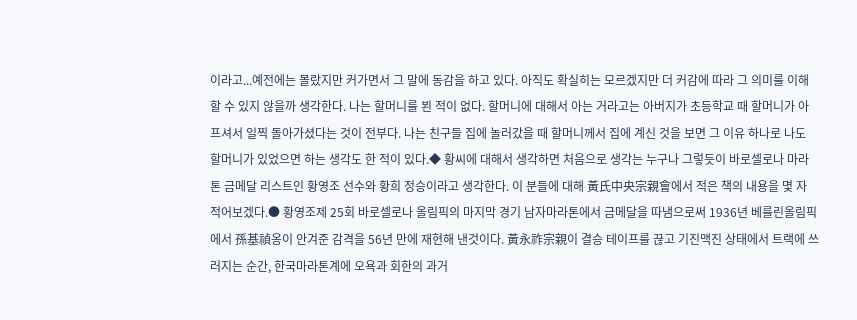이라고...예전에는 몰랐지만 커가면서 그 말에 동감을 하고 있다. 아직도 확실히는 모르겠지만 더 커감에 따라 그 의미를 이해할 수 있지 않을까 생각한다. 나는 할머니를 뵌 적이 없다. 할머니에 대해서 아는 거라고는 아버지가 초등학교 때 할머니가 아프셔서 일찍 돌아가셨다는 것이 전부다. 나는 친구들 집에 놀러갔을 때 할머니께서 집에 계신 것을 보면 그 이유 하나로 나도 할머니가 있었으면 하는 생각도 한 적이 있다.◆ 황씨에 대해서 생각하면 처음으로 생각는 누구나 그렇듯이 바로셀로나 마라톤 금메달 리스트인 황영조 선수와 황희 정승이라고 생각한다. 이 분들에 대해 黃氏中央宗親會에서 적은 책의 내용을 몇 자 적어보겠다.● 황영조제 25회 바로셀로나 올림픽의 마지막 경기 남자마라톤에서 금메달을 따냄으로써 1936년 베를린올림픽에서 孫基禎옹이 안겨준 감격을 56년 만에 재현해 낸것이다. 黃永祚宗親이 결승 테이프를 끊고 기진맥진 상태에서 트랙에 쓰러지는 순간, 한국마라톤계에 오욕과 회한의 과거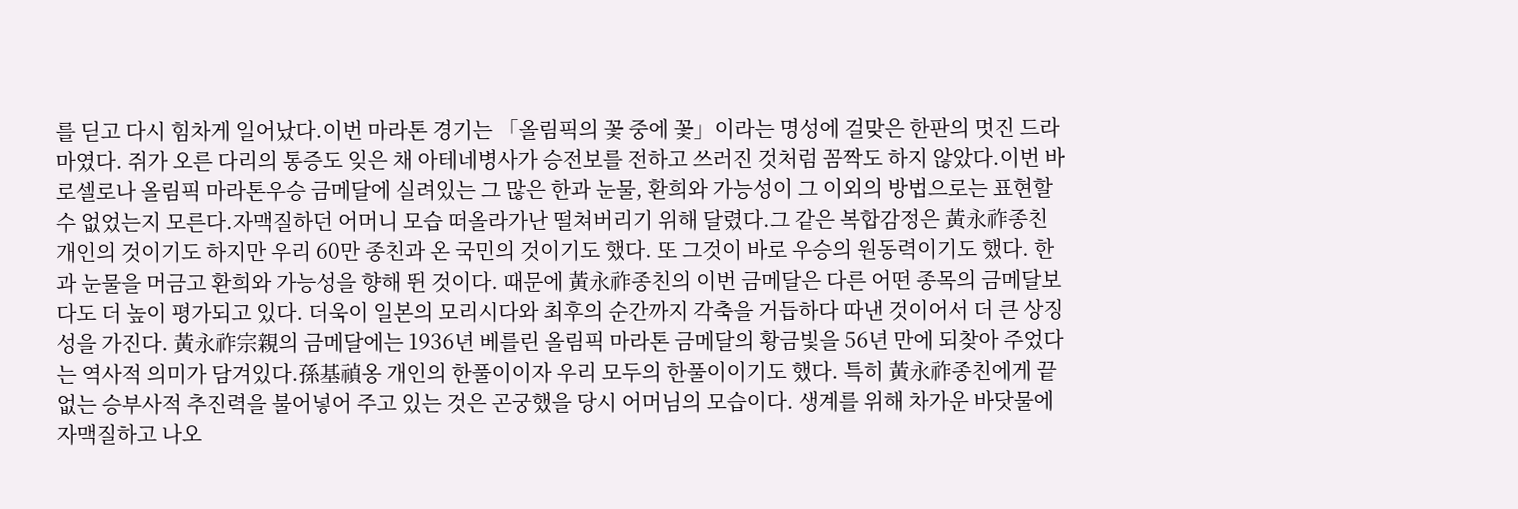를 딛고 다시 힘차게 일어났다.이번 마라톤 경기는 「올림픽의 꽃 중에 꽃」이라는 명성에 걸맞은 한판의 멋진 드라마였다. 쥐가 오른 다리의 통증도 잊은 채 아테네병사가 승전보를 전하고 쓰러진 것처럼 꼼짝도 하지 않았다.이번 바로셀로나 올림픽 마라톤우승 금메달에 실려있는 그 많은 한과 눈물, 환희와 가능성이 그 이외의 방법으로는 표현할 수 없었는지 모른다.자맥질하던 어머니 모습 떠올라가난 떨쳐버리기 위해 달렸다.그 같은 복합감정은 黃永祚종친 개인의 것이기도 하지만 우리 60만 종친과 온 국민의 것이기도 했다. 또 그것이 바로 우승의 원동력이기도 했다. 한과 눈물을 머금고 환희와 가능성을 향해 뛴 것이다. 때문에 黃永祚종친의 이번 금메달은 다른 어떤 종목의 금메달보다도 더 높이 평가되고 있다. 더욱이 일본의 모리시다와 최후의 순간까지 각축을 거듭하다 따낸 것이어서 더 큰 상징성을 가진다. 黃永祚宗親의 금메달에는 1936년 베를린 올림픽 마라톤 금메달의 황금빛을 56년 만에 되찾아 주었다는 역사적 의미가 담겨있다.孫基禎옹 개인의 한풀이이자 우리 모두의 한풀이이기도 했다. 특히 黃永祚종친에게 끝없는 승부사적 추진력을 불어넣어 주고 있는 것은 곤궁했을 당시 어머님의 모습이다. 생계를 위해 차가운 바닷물에 자맥질하고 나오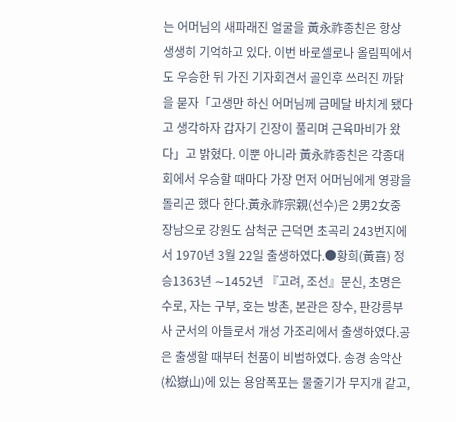는 어머님의 새파래진 얼굴을 黃永祚종친은 항상 생생히 기억하고 있다. 이번 바로셀로나 올림픽에서도 우승한 뒤 가진 기자회견서 골인후 쓰러진 까닭을 묻자「고생만 하신 어머님께 금메달 바치게 됐다고 생각하자 갑자기 긴장이 풀리며 근육마비가 왔다」고 밝혔다. 이뿐 아니라 黃永祚종친은 각종대회에서 우승할 때마다 가장 먼저 어머님에게 영광을 돌리곤 했다 한다.黃永祚宗親(선수)은 2男2女중 장남으로 강원도 삼척군 근덕면 초곡리 243번지에서 1970년 3월 22일 출생하였다.●황희(黃喜) 정승1363년 ∼1452년 『고려, 조선』문신, 초명은 수로, 자는 구부, 호는 방촌, 본관은 장수, 판강릉부사 군서의 아들로서 개성 가조리에서 출생하였다.공은 출생할 때부터 천품이 비범하였다. 송경 송악산(松嶽山)에 있는 용암폭포는 물줄기가 무지개 같고,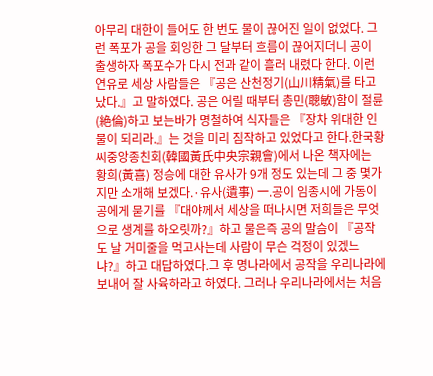아무리 대한이 들어도 한 번도 물이 끊어진 일이 없었다. 그런 폭포가 공을 회잉한 그 달부터 흐름이 끊어지더니 공이 출생하자 폭포수가 다시 전과 같이 흘러 내렸다 한다. 이런 연유로 세상 사람들은 『공은 산천정기(山川精氣)를 타고 났다.』고 말하였다. 공은 어릴 때부터 총민(聰敏)함이 절륜(絶倫)하고 보는바가 명철하여 식자들은 『장차 위대한 인물이 되리라.』는 것을 미리 짐작하고 있었다고 한다.한국황씨중앙종친회(韓國黃氏中央宗親會)에서 나온 책자에는 황희(黃喜) 정승에 대한 유사가 9개 정도 있는데 그 중 몇가지만 소개해 보겠다.·유사(遺事) 一.공이 임종시에 가동이 공에게 묻기를 『대야께서 세상을 떠나시면 저희들은 무엇으로 생계를 하오릿까?』하고 물은즉 공의 말슴이 『공작도 날 거미줄을 먹고사는데 사람이 무슨 걱정이 있겠느냐?』하고 대답하였다.그 후 명나라에서 공작을 우리나라에 보내어 잘 사육하라고 하였다. 그러나 우리나라에서는 처음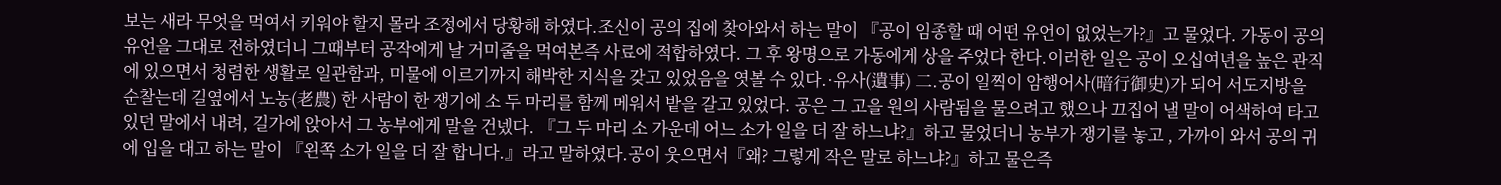보는 새라 무엇을 먹여서 키워야 할지 몰라 조정에서 당황해 하였다.조신이 공의 집에 찾아와서 하는 말이 『공이 임종할 때 어떤 유언이 없었는가?』고 물었다. 가동이 공의 유언을 그대로 전하였더니 그때부터 공작에게 날 거미줄을 먹여본즉 사료에 적합하였다. 그 후 왕명으로 가동에게 상을 주었다 한다.이러한 일은 공이 오십여년을 높은 관직에 있으면서 청렴한 생활로 일관함과, 미물에 이르기까지 해박한 지식을 갖고 있었음을 엿볼 수 있다.·유사(遺事) 二.공이 일찍이 암행어사(暗行御史)가 되어 서도지방을 순찰는데 길옆에서 노농(老農) 한 사람이 한 쟁기에 소 두 마리를 함께 메워서 밭을 갈고 있었다. 공은 그 고을 원의 사람됨을 물으려고 했으나 끄집어 낼 말이 어색하여 타고 있던 말에서 내려, 길가에 앉아서 그 농부에게 말을 건넸다. 『그 두 마리 소 가운데 어느 소가 일을 더 잘 하느냐?』하고 물었더니 농부가 쟁기를 놓고 , 가까이 와서 공의 귀에 입을 대고 하는 말이 『왼쪽 소가 일을 더 잘 합니다.』라고 말하였다.공이 웃으면서『왜? 그렇게 작은 말로 하느냐?』하고 물은즉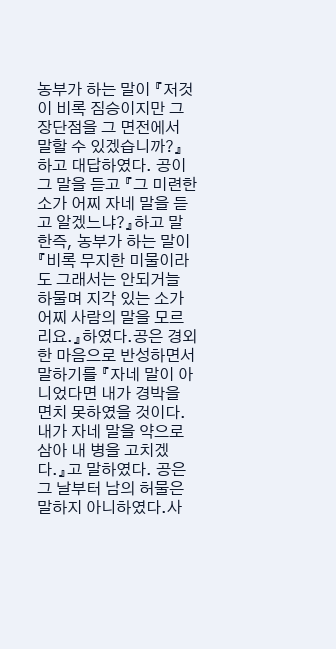농부가 하는 말이 『저것이 비록 짐승이지만 그 장단점을 그 면전에서 말할 수 있겠습니까?』하고 대답하였다. 공이 그 말을 듣고 『그 미련한 소가 어찌 자네 말을 듣고 알겠느냐?』하고 말한즉, 농부가 하는 말이 『비록 무지한 미물이라도 그래서는 안되거늘 하물며 지각 있는 소가 어찌 사람의 말을 모르리요.』하였다.공은 경외한 마음으로 반성하면서 말하기를 『자네 말이 아니었다면 내가 경박을 면치 못하였을 것이다. 내가 자네 말을 약으로 삼아 내 병을 고치겠다.』고 말하였다. 공은 그 날부터 남의 허물은 말하지 아니하였다.사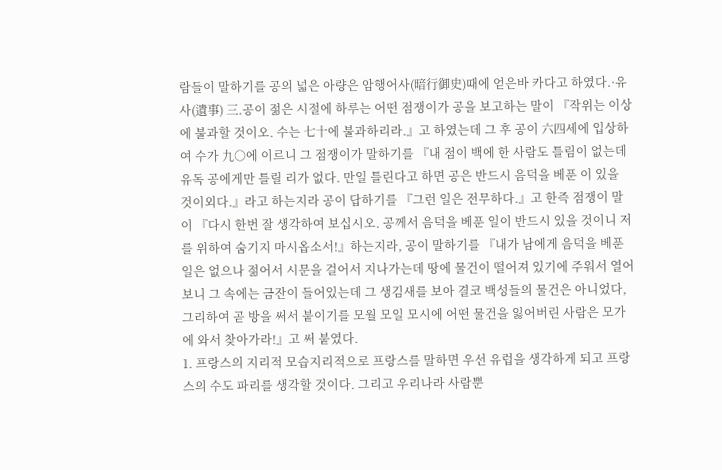람들이 말하기를 공의 넓은 아량은 암행어사(暗行御史)때에 얻은바 카다고 하였다.·유사(遺事) 三.공이 젊은 시절에 하루는 어떤 점쟁이가 공을 보고하는 말이 『작위는 이상에 불과할 것이오. 수는 七十에 불과하리라.』고 하였는데 그 후 공이 六四세에 입상하여 수가 九○에 이르니 그 점쟁이가 말하기를 『내 점이 백에 한 사람도 틀림이 없는데 유독 공에게만 틀릴 리가 없다. 만일 틀린다고 하면 공은 반드시 음덕을 베푼 이 있을 것이외다.』라고 하는지라 공이 답하기를 『그런 일은 전무하다.』고 한즉 점쟁이 말이 『다시 한번 잘 생각하여 보십시오. 공께서 음덕을 베푼 일이 반드시 있을 것이니 저를 위하여 숨기지 마시옵소서!』하는지라, 공이 말하기를 『내가 남에게 음덕을 베푼 일은 없으나 젊어서 시문을 걸어서 지나가는데 땅에 물건이 떨어져 있기에 주워서 열어보니 그 속에는 금잔이 들어있는데 그 생김새를 보아 결코 백성들의 물건은 아니었다, 그리하여 곧 방을 써서 붙이기를 모월 모일 모시에 어떤 물건을 잃어버린 사람은 모가에 와서 찾아가라!』고 써 붙였다.
1. 프랑스의 지리적 모습지리적으로 프랑스를 말하면 우선 유럽을 생각하게 되고 프랑스의 수도 파리를 생각할 것이다. 그리고 우리나라 사람뿐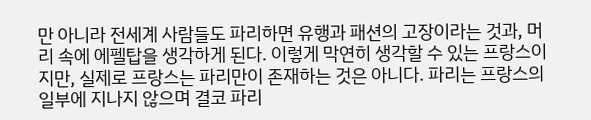만 아니라 전세계 사람들도 파리하면 유행과 패션의 고장이라는 것과, 머리 속에 에펠탑을 생각하게 된다. 이렇게 막연히 생각할 수 있는 프랑스이지만, 실제로 프랑스는 파리만이 존재하는 것은 아니다. 파리는 프랑스의 일부에 지나지 않으며 결코 파리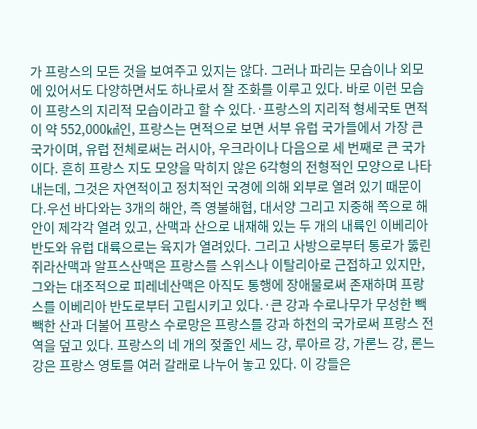가 프랑스의 모든 것을 보여주고 있지는 않다. 그러나 파리는 모습이나 외모에 있어서도 다양하면서도 하나로서 잘 조화를 이루고 있다. 바로 이런 모습이 프랑스의 지리적 모습이라고 할 수 있다.·프랑스의 지리적 형세국토 면적이 약 552,000㎢인, 프랑스는 면적으로 보면 서부 유럽 국가들에서 가장 큰 국가이며, 유럽 전체로써는 러시아, 우크라이나 다음으로 세 번째로 큰 국가이다. 흔히 프랑스 지도 모양을 막히지 않은 6각형의 전형적인 모양으로 나타내는데, 그것은 자연적이고 정치적인 국경에 의해 외부로 열려 있기 때문이다.우선 바다와는 3개의 해안, 즉 영불해협, 대서양 그리고 지중해 쪽으로 해안이 제각각 열려 있고, 산맥과 산으로 내재해 있는 두 개의 내륙인 이베리아 반도와 유럽 대륙으로는 육지가 열려있다. 그리고 사방으로부터 통로가 뚫린 쥐라산맥과 알프스산맥은 프랑스를 스위스나 이탈리아로 근접하고 있지만, 그와는 대조적으로 피레네산맥은 아직도 통행에 장애물로써 존재하며 프랑스를 이베리아 반도로부터 고립시키고 있다.·큰 강과 수로나무가 무성한 빽빽한 산과 더불어 프랑스 수로망은 프랑스를 강과 하천의 국가로써 프랑스 전역을 덮고 있다. 프랑스의 네 개의 젖줄인 세느 강, 루아르 강, 가론느 강, 론느 강은 프랑스 영토를 여러 갈래로 나누어 놓고 있다. 이 강들은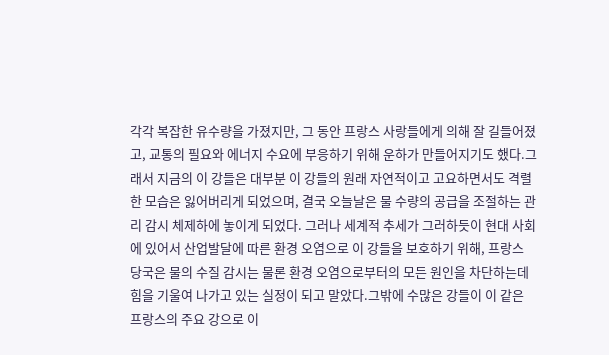각각 복잡한 유수량을 가졌지만, 그 동안 프랑스 사랑들에게 의해 잘 길들어졌고, 교통의 필요와 에너지 수요에 부응하기 위해 운하가 만들어지기도 했다.그래서 지금의 이 강들은 대부분 이 강들의 원래 자연적이고 고요하면서도 격렬한 모습은 잃어버리게 되었으며, 결국 오늘날은 물 수량의 공급을 조절하는 관리 감시 체제하에 놓이게 되었다. 그러나 세계적 추세가 그러하듯이 현대 사회에 있어서 산업발달에 따른 환경 오염으로 이 강들을 보호하기 위해, 프랑스 당국은 물의 수질 감시는 물론 환경 오염으로부터의 모든 원인을 차단하는데 힘을 기울여 나가고 있는 실정이 되고 말았다.그밖에 수많은 강들이 이 같은 프랑스의 주요 강으로 이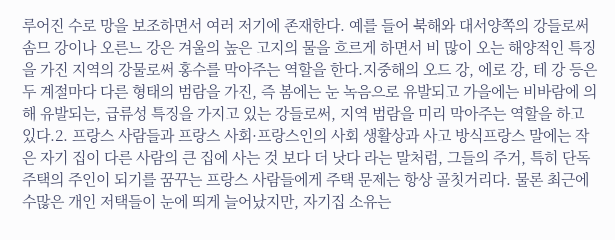루어진 수로 망을 보조하면서 여러 저기에 존재한다. 예를 들어 북해와 대서양쪽의 강들로써 솜므 강이나 오른느 강은 겨울의 높은 고지의 물을 흐르게 하면서 비 많이 오는 해양적인 특징을 가진 지역의 강물로써 홍수를 막아주는 역할을 한다.지중해의 오드 강, 에로 강, 테 강 등은 두 계절마다 다른 형태의 범람을 가진, 즉 봄에는 눈 녹음으로 유발되고 가을에는 비바람에 의해 유발되는, 급류성 특징을 가지고 있는 강들로써, 지역 범람을 미리 막아주는 역할을 하고 있다.2. 프랑스 사람들과 프랑스 사회·프랑스인의 사회 생활상과 사고 방식프랑스 말에는 작은 자기 집이 다른 사람의 큰 집에 사는 것 보다 더 낫다 라는 말처럼, 그들의 주거, 특히 단독 주택의 주인이 되기를 꿈꾸는 프랑스 사람들에게 주택 문제는 항상 골칫거리다. 물론 최근에 수많은 개인 저택들이 눈에 띄게 늘어났지만, 자기집 소유는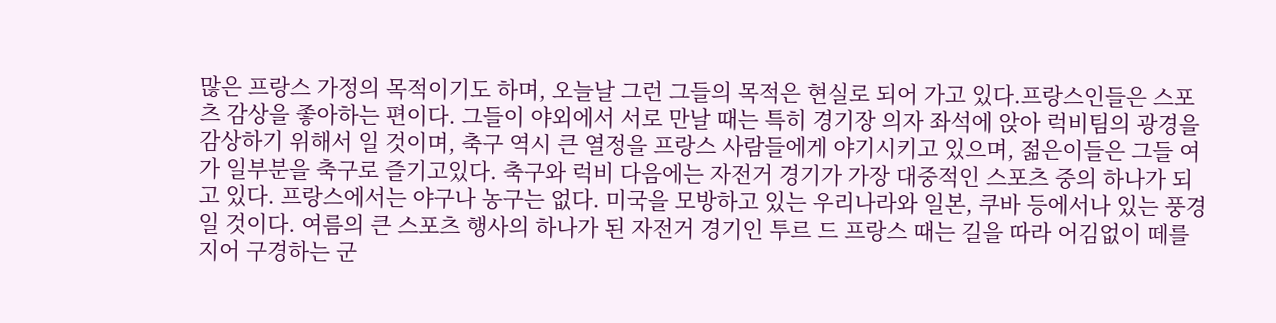많은 프랑스 가정의 목적이기도 하며, 오늘날 그런 그들의 목적은 현실로 되어 가고 있다.프랑스인들은 스포츠 감상을 좋아하는 편이다. 그들이 야외에서 서로 만날 때는 특히 경기장 의자 좌석에 앉아 럭비팀의 광경을 감상하기 위해서 일 것이며, 축구 역시 큰 열정을 프랑스 사람들에게 야기시키고 있으며, 젊은이들은 그들 여가 일부분을 축구로 즐기고있다. 축구와 럭비 다음에는 자전거 경기가 가장 대중적인 스포츠 중의 하나가 되고 있다. 프랑스에서는 야구나 농구는 없다. 미국을 모방하고 있는 우리나라와 일본, 쿠바 등에서나 있는 풍경일 것이다. 여름의 큰 스포츠 행사의 하나가 된 자전거 경기인 투르 드 프랑스 때는 길을 따라 어김없이 떼를 지어 구경하는 군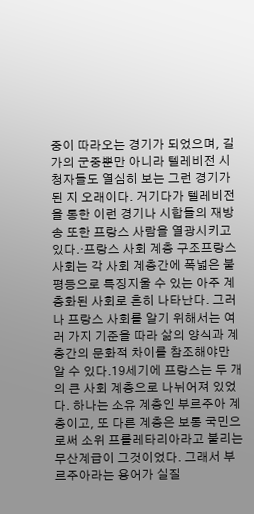중이 따라오는 경기가 되었으며, 길가의 군중뿐만 아니라 텔레비전 시청자들도 열심히 보는 그런 경기가 된 지 오래이다. 거기다가 텔레비전을 통한 이런 경기나 시합들의 재방송 또한 프랑스 사람을 열광시키고 있다.·프랑스 사회 계층 구조프랑스 사회는 각 사회 계층간에 폭넓은 불평등으로 특징지울 수 있는 아주 계층화된 사회로 흔히 나타난다. 그러나 프랑스 사회를 알기 위해서는 여러 가지 기준을 따라 삶의 양식과 계층간의 문화적 차이를 참조해야만 알 수 있다.19세기에 프랑스는 두 개의 큰 사회 계층으로 나뉘어져 있었다. 하나는 소유 계층인 부르주아 계층이고, 또 다른 계층은 보통 국민으로써 소위 프롤레타리아라고 불리는 무산계급이 그것이었다. 그래서 부르주아라는 용어가 실질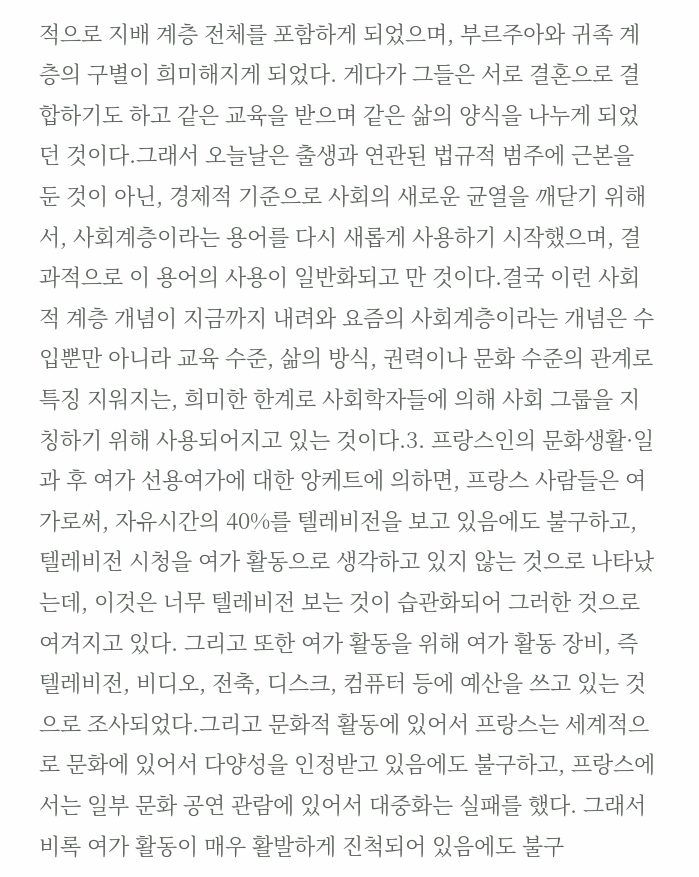적으로 지배 계층 전체를 포함하게 되었으며, 부르주아와 귀족 계층의 구별이 희미해지게 되었다. 게다가 그들은 서로 결혼으로 결합하기도 하고 같은 교육을 받으며 같은 삶의 양식을 나누게 되었던 것이다.그래서 오늘날은 출생과 연관된 법규적 범주에 근본을 둔 것이 아닌, 경제적 기준으로 사회의 새로운 균열을 깨닫기 위해서, 사회계층이라는 용어를 다시 새롭게 사용하기 시작했으며, 결과적으로 이 용어의 사용이 일반화되고 만 것이다.결국 이런 사회적 계층 개념이 지금까지 내려와 요즘의 사회계층이라는 개념은 수입뿐만 아니라 교육 수준, 삶의 방식, 권력이나 문화 수준의 관계로 특징 지워지는, 희미한 한계로 사회학자들에 의해 사회 그룹을 지칭하기 위해 사용되어지고 있는 것이다.3. 프랑스인의 문화생활·일과 후 여가 선용여가에 대한 앙케트에 의하면, 프랑스 사람들은 여가로써, 자유시간의 40%를 텔레비전을 보고 있음에도 불구하고, 텔레비전 시청을 여가 활동으로 생각하고 있지 않는 것으로 나타났는데, 이것은 너무 텔레비전 보는 것이 습관화되어 그러한 것으로 여겨지고 있다. 그리고 또한 여가 활동을 위해 여가 활동 장비, 즉 텔레비전, 비디오, 전축, 디스크, 컴퓨터 등에 예산을 쓰고 있는 것으로 조사되었다.그리고 문화적 활동에 있어서 프랑스는 세계적으로 문화에 있어서 다양성을 인정받고 있음에도 불구하고, 프랑스에서는 일부 문화 공연 관람에 있어서 대중화는 실패를 했다. 그래서 비록 여가 활동이 매우 활발하게 진척되어 있음에도 불구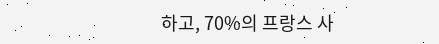하고, 70%의 프랑스 사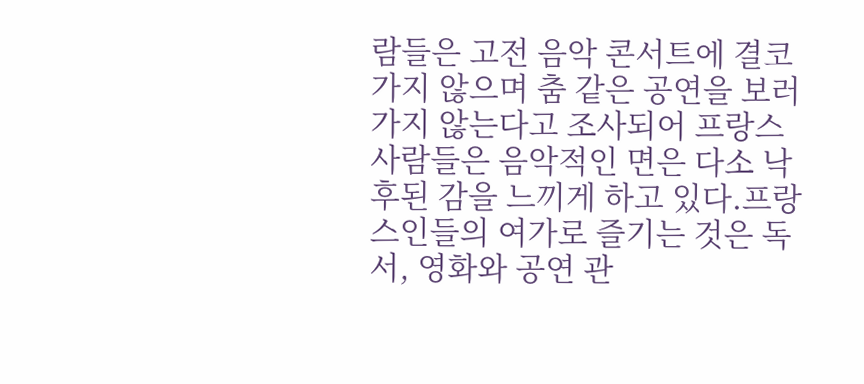람들은 고전 음악 콘서트에 결코 가지 않으며 춤 같은 공연을 보러 가지 않는다고 조사되어 프랑스 사람들은 음악적인 면은 다소 낙후된 감을 느끼게 하고 있다.프랑스인들의 여가로 즐기는 것은 독서, 영화와 공연 관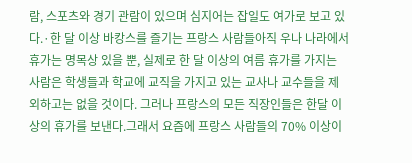람, 스포츠와 경기 관람이 있으며 심지어는 잡일도 여가로 보고 있다.·한 달 이상 바캉스를 즐기는 프랑스 사람들아직 우나 나라에서 휴가는 명목상 있을 뿐, 실제로 한 달 이상의 여름 휴가를 가지는 사람은 학생들과 학교에 교직을 가지고 있는 교사나 교수들을 제외하고는 없을 것이다. 그러나 프랑스의 모든 직장인들은 한달 이상의 휴가를 보낸다.그래서 요즘에 프랑스 사람들의 70% 이상이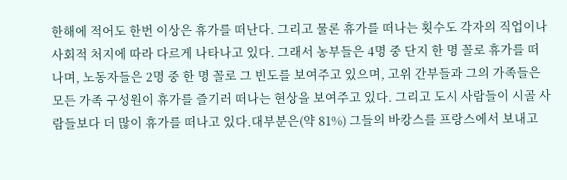한해에 적어도 한번 이상은 휴가를 떠난다. 그리고 물론 휴가를 떠나는 횟수도 각자의 직업이나 사회적 처지에 따라 다르게 나타나고 있다. 그래서 농부들은 4명 중 단지 한 명 꼴로 휴가를 떠나며, 노동자들은 2명 중 한 명 꼴로 그 빈도를 보여주고 있으며, 고위 간부들과 그의 가족들은 모든 가족 구성원이 휴가를 즐기러 떠나는 현상을 보여주고 있다. 그리고 도시 사람들이 시골 사람들보다 더 많이 휴가를 떠나고 있다.대부분은(약 81%) 그들의 바캉스를 프랑스에서 보내고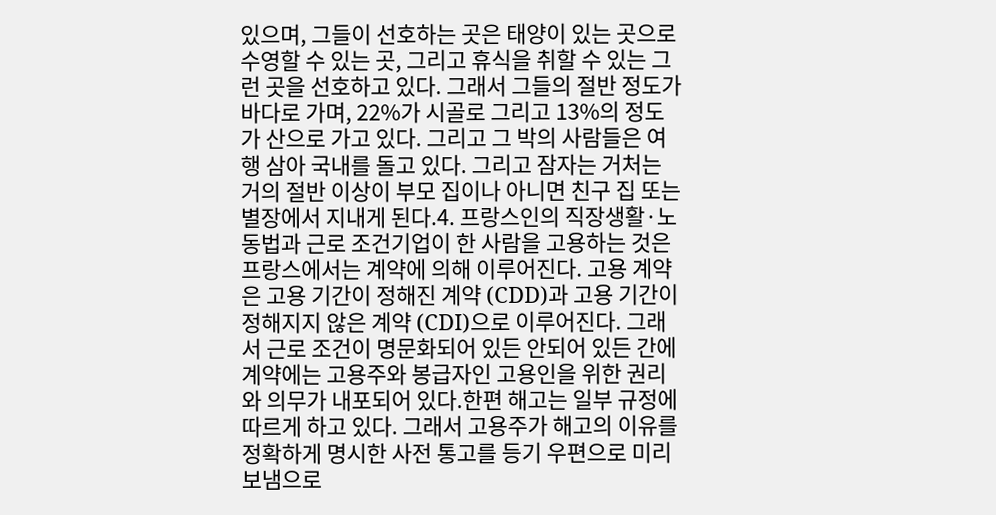있으며, 그들이 선호하는 곳은 태양이 있는 곳으로 수영할 수 있는 곳, 그리고 휴식을 취할 수 있는 그런 곳을 선호하고 있다. 그래서 그들의 절반 정도가 바다로 가며, 22%가 시골로 그리고 13%의 정도가 산으로 가고 있다. 그리고 그 박의 사람들은 여행 삼아 국내를 돌고 있다. 그리고 잠자는 거처는 거의 절반 이상이 부모 집이나 아니면 친구 집 또는 별장에서 지내게 된다.4. 프랑스인의 직장생활·노동법과 근로 조건기업이 한 사람을 고용하는 것은 프랑스에서는 계약에 의해 이루어진다. 고용 계약은 고용 기간이 정해진 계약 (CDD)과 고용 기간이 정해지지 않은 계약 (CDI)으로 이루어진다. 그래서 근로 조건이 명문화되어 있든 안되어 있든 간에 계약에는 고용주와 봉급자인 고용인을 위한 권리와 의무가 내포되어 있다.한편 해고는 일부 규정에 따르게 하고 있다. 그래서 고용주가 해고의 이유를 정확하게 명시한 사전 통고를 등기 우편으로 미리 보냄으로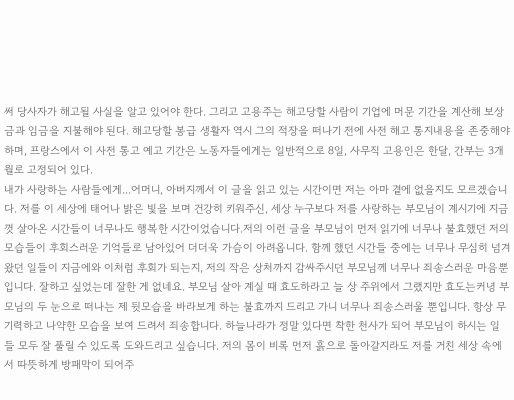써 당사자가 해고될 사실을 알고 있어야 한다. 그리고 고용주는 해고당할 사람이 기업에 머문 기간을 계산해 보상금과 임금을 지불해야 된다. 해고당할 봉급 생활자 역시 그의 적장을 떠나기 전에 사전 해고 통지내용을 존중해야 하며, 프랑스에서 이 사전 통고 예고 기간은 노동자들에게는 일반적으로 8일, 사무직 고용인은 한달, 간부는 3개월로 고정되어 있다.
내가 사랑하는 사람들에게...어머니, 아버지께서 이 글을 읽고 있는 시간이면 저는 아마 곁에 없을지도 모르겠습니다. 저를 이 세상에 태어나 밝은 빛을 보며 건강히 키워주신, 세상 누구보다 저를 사랑하는 부모님이 계시기에 지금껏 살아온 시간들이 너무나도 행복한 시간이었습니다.저의 이런 글을 부모님이 먼저 읽기에 너무나 불효했던 저의 모습들이 후회스러운 기억들로 남아있어 더더욱 가슴이 아려옵니다. 함께 했던 시간들 중에는 너무나 무심히 넘겨왔던 일들이 지금에와 이처럼 후회가 되는지, 저의 작은 상처까지 감싸주시던 부모님께 너무나 죄송스러운 마음뿐입니다. 잘하고 싶었는데 잘한 게 없네요. 부모님 살아 계실 때 효도하라고 늘 상 주위에서 그랬지만 효도는커녕 부모님의 두 눈으로 떠나는 제 뒷모습을 바라보게 하는 불효까지 드리고 가니 너무나 죄송스러울 뿐입니다. 항상 무기력하고 나약한 모습을 보여 드려서 죄송합니다. 하늘나라가 정말 있다면 착한 천사가 되어 부모님이 하시는 일들 모두 잘 풀릴 수 있도록 도와드리고 싶습니다. 저의 몸이 비록 먼저 흙으로 돌아갈지라도 저를 거친 세상 속에서 따뜻하게 방패막이 되어주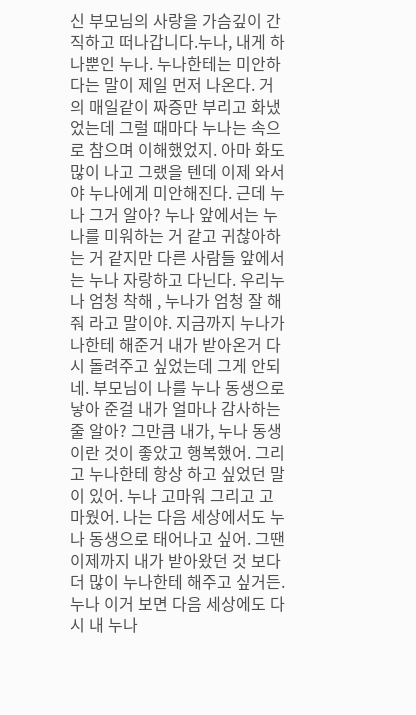신 부모님의 사랑을 가슴깊이 간직하고 떠나갑니다.누나, 내게 하나뿐인 누나. 누나한테는 미안하다는 말이 제일 먼저 나온다. 거의 매일같이 짜증만 부리고 화냈었는데 그럴 때마다 누나는 속으로 참으며 이해했었지. 아마 화도 많이 나고 그랬을 텐데 이제 와서야 누나에게 미안해진다. 근데 누나 그거 알아? 누나 앞에서는 누나를 미워하는 거 같고 귀찮아하는 거 같지만 다른 사람들 앞에서는 누나 자랑하고 다닌다. 우리누나 엄청 착해 , 누나가 엄청 잘 해줘 라고 말이야. 지금까지 누나가 나한테 해준거 내가 받아온거 다시 돌려주고 싶었는데 그게 안되네. 부모님이 나를 누나 동생으로 낳아 준걸 내가 얼마나 감사하는 줄 알아? 그만큼 내가, 누나 동생이란 것이 좋았고 행복했어. 그리고 누나한테 항상 하고 싶었던 말이 있어. 누나 고마워 그리고 고마웠어. 나는 다음 세상에서도 누나 동생으로 태어나고 싶어. 그땐 이제까지 내가 받아왔던 것 보다 더 많이 누나한테 해주고 싶거든. 누나 이거 보면 다음 세상에도 다시 내 누나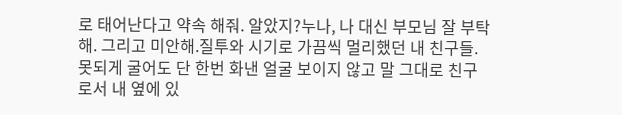로 태어난다고 약속 해줘. 알았지?누나, 나 대신 부모님 잘 부탁해. 그리고 미안해.질투와 시기로 가끔씩 멀리했던 내 친구들. 못되게 굴어도 단 한번 화낸 얼굴 보이지 않고 말 그대로 친구 로서 내 옆에 있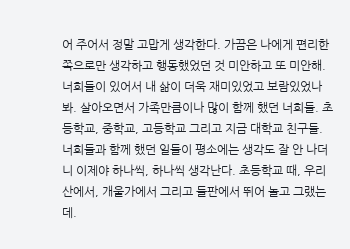어 주어서 정말 고맙게 생각한다. 가끔은 나에게 편리한 쪽으로만 생각하고 행동했었던 것 미안하고 또 미안해. 너희들이 있어서 내 삶이 더욱 재미있었고 보람있었나봐. 살아오면서 가족만큼이나 많이 함께 했던 너희들. 초등학교, 중학교, 고등학교 그리고 지금 대학교 친구들. 너희들과 함께 했던 일들이 평소에는 생각도 잘 안 나더니 이제야 하나씩, 하나씩 생각난다. 초등학교 때, 우리 산에서, 개울가에서 그리고 들판에서 뛰어 놀고 그랬는데.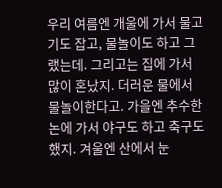우리 여름엔 개울에 가서 물고기도 잡고, 물놀이도 하고 그랬는데. 그리고는 집에 가서 많이 혼났지. 더러운 물에서 물놀이한다고. 가을엔 추수한 논에 가서 야구도 하고 축구도 했지. 겨울엔 산에서 눈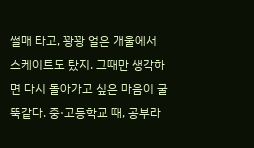썰매 타고, 꽝꽝 얼은 개울에서 스케이트도 탔지. 그때만 생각하면 다시 돌아가고 싶은 마음이 굴뚝같다. 중·고등학교 때, 공부라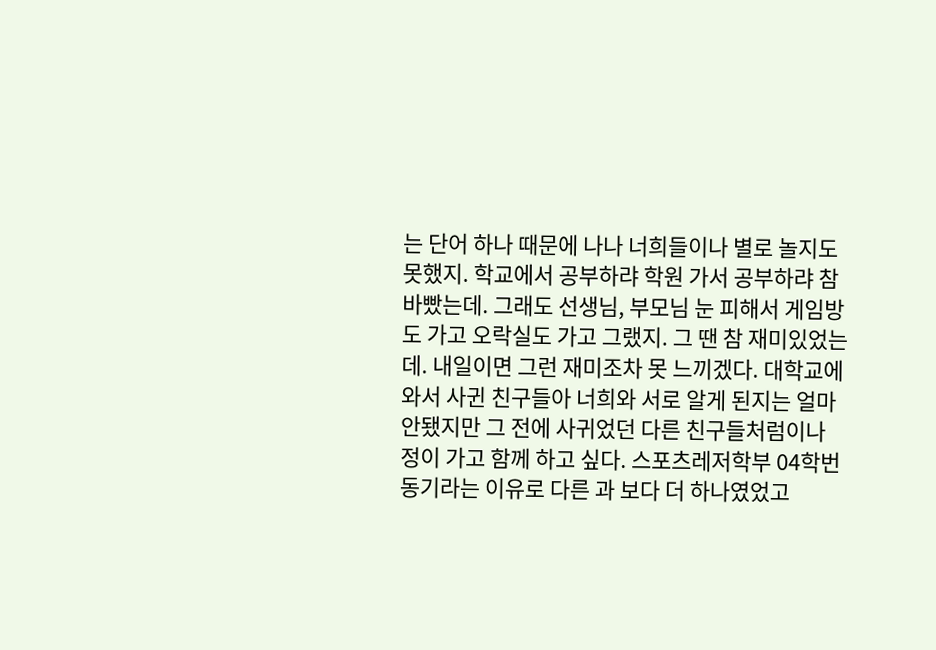는 단어 하나 때문에 나나 너희들이나 별로 놀지도 못했지. 학교에서 공부하랴 학원 가서 공부하랴 참 바빴는데. 그래도 선생님, 부모님 눈 피해서 게임방도 가고 오락실도 가고 그랬지. 그 땐 참 재미있었는데. 내일이면 그런 재미조차 못 느끼겠다. 대학교에 와서 사귄 친구들아 너희와 서로 알게 된지는 얼마 안됐지만 그 전에 사귀었던 다른 친구들처럼이나 정이 가고 함께 하고 싶다. 스포츠레저학부 04학번 동기라는 이유로 다른 과 보다 더 하나였었고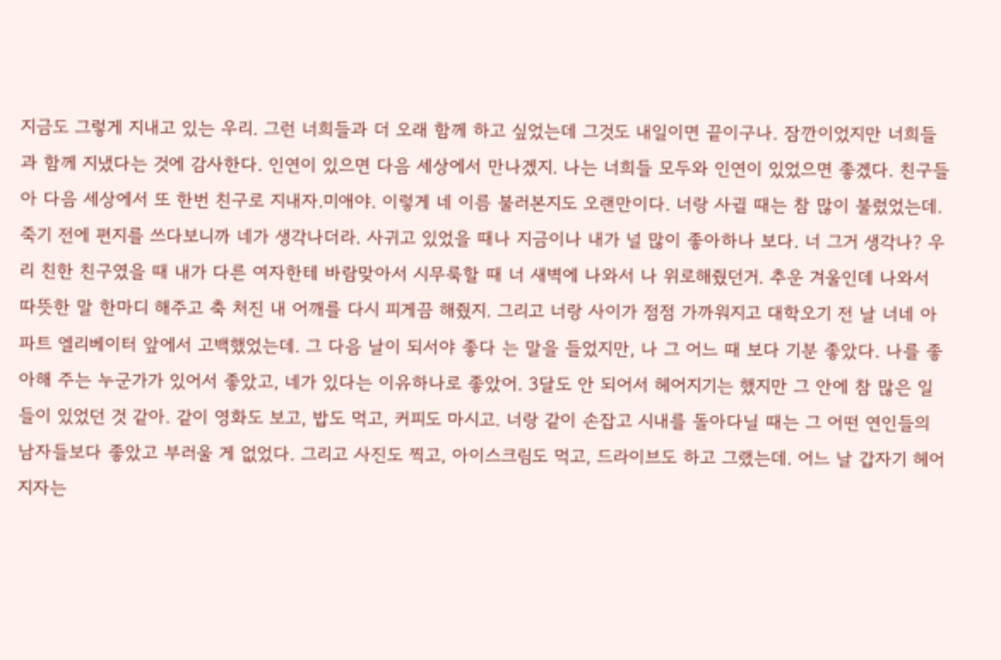지금도 그렇게 지내고 있는 우리. 그런 너희들과 더 오래 함께 하고 싶었는데 그것도 내일이면 끝이구나. 잠깐이었지만 너희들과 함께 지냈다는 것에 감사한다. 인연이 있으면 다음 세상에서 만나겠지. 나는 너희들 모두와 인연이 있었으면 좋겠다. 친구들아 다음 세상에서 또 한번 친구로 지내자.미애야. 이렇게 네 이름 불러본지도 오랜만이다. 너랑 사귈 때는 참 많이 불렀었는데. 죽기 전에 편지를 쓰다보니까 네가 생각나더라. 사귀고 있었을 때나 지금이나 내가 널 많이 좋아하나 보다. 너 그거 생각나? 우리 친한 친구였을 때 내가 다른 여자한테 바람맞아서 시무룩할 때 너 새벽에 나와서 나 위로해줬던거. 추운 겨울인데 나와서 따뜻한 말 한마디 해주고 축 처진 내 어깨를 다시 피게끔 해줬지. 그리고 너랑 사이가 점점 가까워지고 대학오기 전 날 너네 아파트 엘리베이터 앞에서 고백했었는데. 그 다음 날이 되서야 좋다 는 말을 들었지만, 나 그 어느 때 보다 기분 좋았다. 나를 좋아해 주는 누군가가 있어서 좋았고, 네가 있다는 이유하나로 좋았어. 3달도 안 되어서 헤어지기는 했지만 그 안에 참 많은 일들이 있었던 것 같아. 같이 영화도 보고, 밥도 먹고, 커피도 마시고. 너랑 같이 손잡고 시내를 돌아다닐 때는 그 어떤 연인들의 남자들보다 좋았고 부러울 게 없었다. 그리고 사진도 찍고, 아이스크림도 먹고, 드라이브도 하고 그랬는데. 어느 날 갑자기 헤어지자는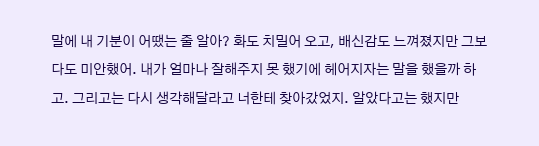말에 내 기분이 어땠는 줄 알아? 화도 치밀어 오고, 배신감도 느껴졌지만 그보다도 미안했어. 내가 얼마나 잘해주지 못 했기에 헤어지자는 말을 했을까 하고. 그리고는 다시 생각해달라고 너한테 찾아갔었지. 알았다고는 했지만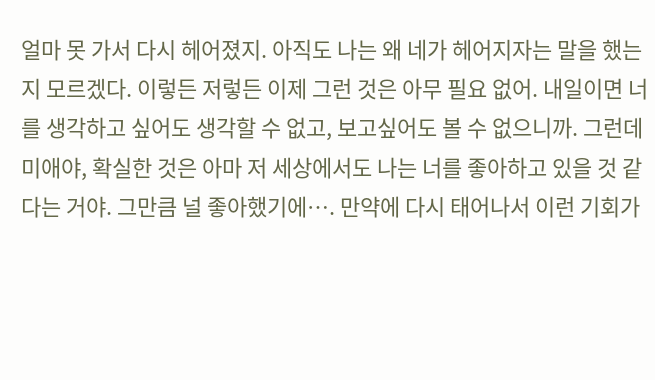얼마 못 가서 다시 헤어졌지. 아직도 나는 왜 네가 헤어지자는 말을 했는지 모르겠다. 이렇든 저렇든 이제 그런 것은 아무 필요 없어. 내일이면 너를 생각하고 싶어도 생각할 수 없고, 보고싶어도 볼 수 없으니까. 그런데 미애야, 확실한 것은 아마 저 세상에서도 나는 너를 좋아하고 있을 것 같다는 거야. 그만큼 널 좋아했기에…. 만약에 다시 태어나서 이런 기회가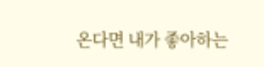온다면 내가 좋아하는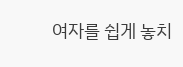여자를 쉽게 놓치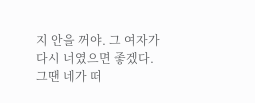지 안을 꺼야. 그 여자가 다시 너였으면 좋겠다. 그땐 네가 떠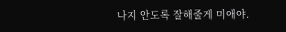나지 안도록 잘해줄게 미애야.